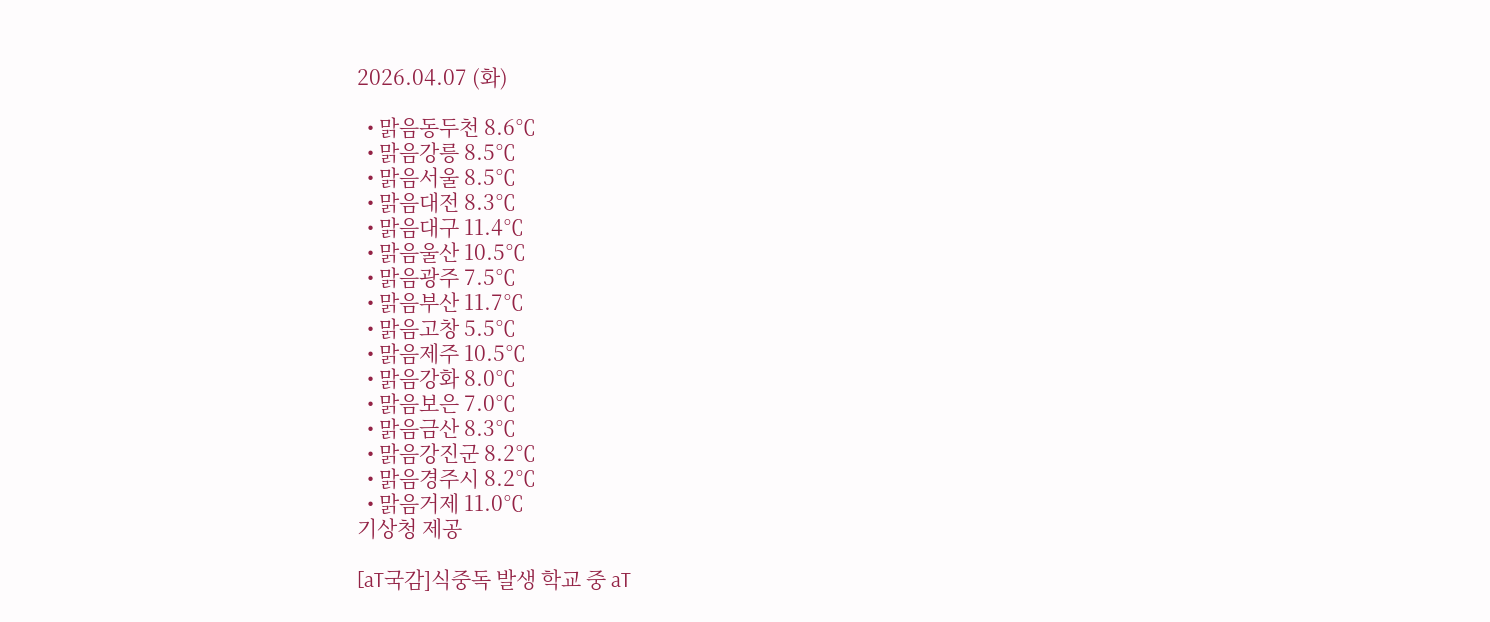2026.04.07 (화)

  • 맑음동두천 8.6℃
  • 맑음강릉 8.5℃
  • 맑음서울 8.5℃
  • 맑음대전 8.3℃
  • 맑음대구 11.4℃
  • 맑음울산 10.5℃
  • 맑음광주 7.5℃
  • 맑음부산 11.7℃
  • 맑음고창 5.5℃
  • 맑음제주 10.5℃
  • 맑음강화 8.0℃
  • 맑음보은 7.0℃
  • 맑음금산 8.3℃
  • 맑음강진군 8.2℃
  • 맑음경주시 8.2℃
  • 맑음거제 11.0℃
기상청 제공

[aT국감]식중독 발생 학교 중 aT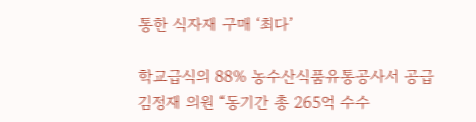통한 식자재 구매 ‘최다’

학교급식의 88% 농수산식품유통공사서 공급
김정재 의원 “동기간 총 265억 수수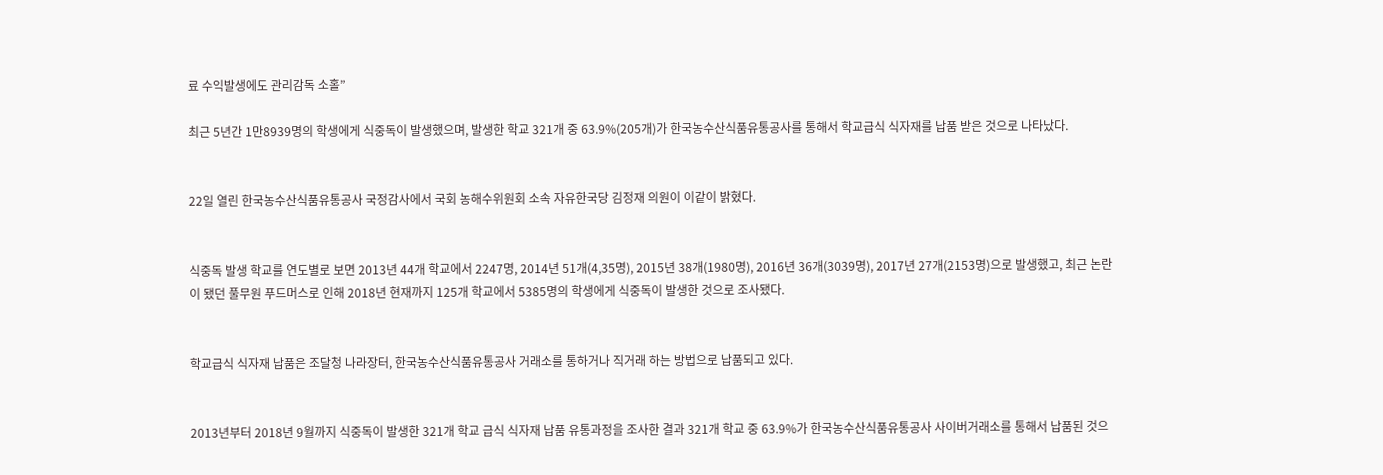료 수익발생에도 관리감독 소홀”

최근 5년간 1만8939명의 학생에게 식중독이 발생했으며, 발생한 학교 321개 중 63.9%(205개)가 한국농수산식품유통공사를 통해서 학교급식 식자재를 납품 받은 것으로 나타났다.


22일 열린 한국농수산식품유통공사 국정감사에서 국회 농해수위원회 소속 자유한국당 김정재 의원이 이같이 밝혔다.


식중독 발생 학교를 연도별로 보면 2013년 44개 학교에서 2247명, 2014년 51개(4,35명), 2015년 38개(1980명), 2016년 36개(3039명), 2017년 27개(2153명)으로 발생했고, 최근 논란이 됐던 풀무원 푸드머스로 인해 2018년 현재까지 125개 학교에서 5385명의 학생에게 식중독이 발생한 것으로 조사됐다.


학교급식 식자재 납품은 조달청 나라장터, 한국농수산식품유통공사 거래소를 통하거나 직거래 하는 방법으로 납품되고 있다.


2013년부터 2018년 9월까지 식중독이 발생한 321개 학교 급식 식자재 납품 유통과정을 조사한 결과 321개 학교 중 63.9%가 한국농수산식품유통공사 사이버거래소를 통해서 납품된 것으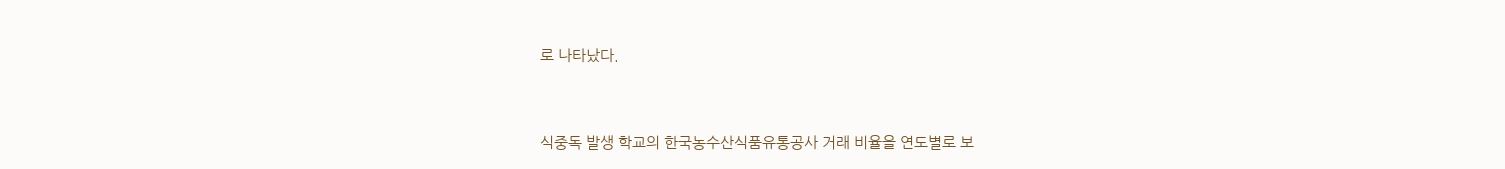로 나타났다.


식중독 발생 학교의 한국농수산식품유통공사 거래 비율을 연도별로 보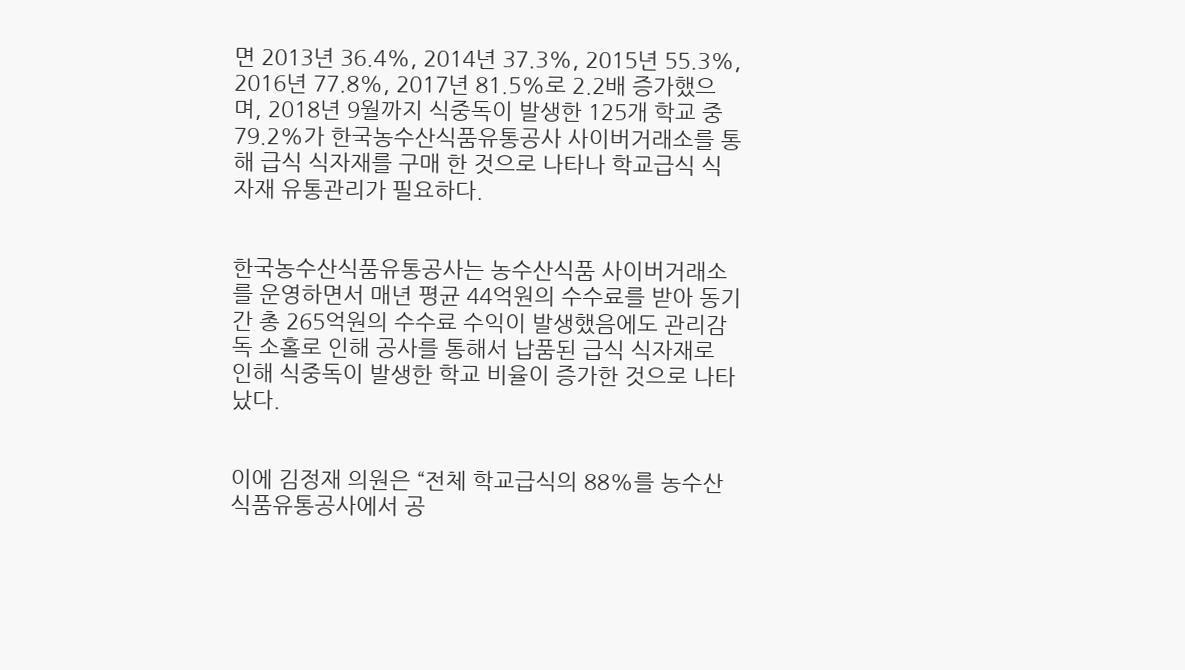면 2013년 36.4%, 2014년 37.3%, 2015년 55.3%, 2016년 77.8%, 2017년 81.5%로 2.2배 증가했으며, 2018년 9월까지 식중독이 발생한 125개 학교 중 79.2%가 한국농수산식품유통공사 사이버거래소를 통해 급식 식자재를 구매 한 것으로 나타나 학교급식 식자재 유통관리가 필요하다.


한국농수산식품유통공사는 농수산식품 사이버거래소를 운영하면서 매년 평균 44억원의 수수료를 받아 동기간 총 265억원의 수수료 수익이 발생했음에도 관리감독 소홀로 인해 공사를 통해서 납품된 급식 식자재로 인해 식중독이 발생한 학교 비율이 증가한 것으로 나타났다.


이에 김정재 의원은 “전체 학교급식의 88%를 농수산식품유통공사에서 공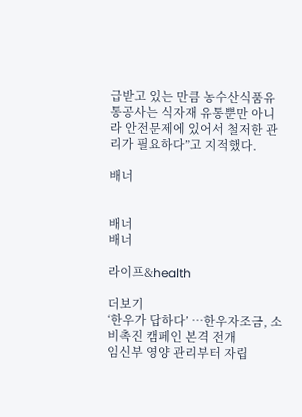급받고 있는 만큼 농수산식품유통공사는 식자재 유통뿐만 아니라 안전문제에 있어서 철저한 관리가 필요하다”고 지적했다.

배너


배너
배너

라이프&health

더보기
‘한우가 답하다’ …한우자조금, 소비촉진 캠페인 본격 전개
임신부 영양 관리부터 자립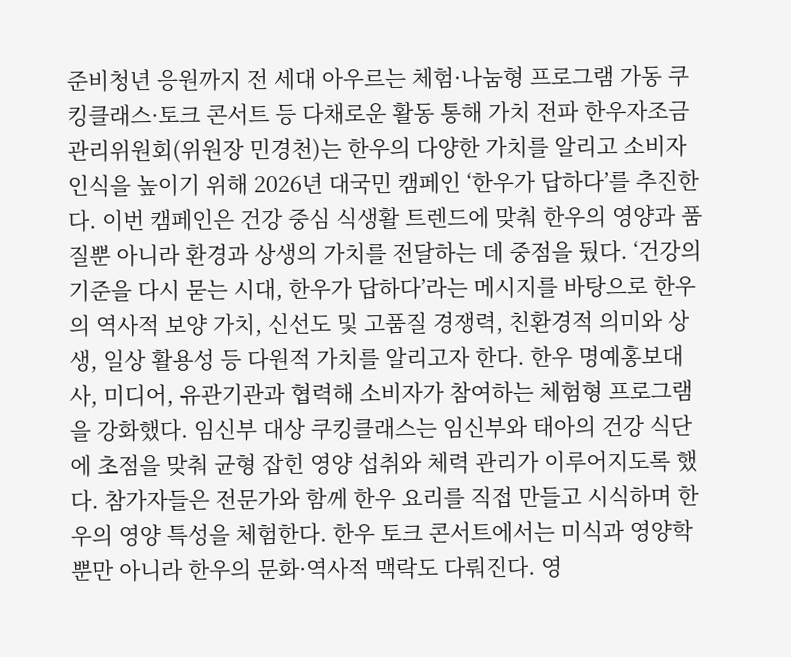준비청년 응원까지 전 세대 아우르는 체험·나눔형 프로그램 가동 쿠킹클래스·토크 콘서트 등 다채로운 활동 통해 가치 전파 한우자조금관리위원회(위원장 민경천)는 한우의 다양한 가치를 알리고 소비자 인식을 높이기 위해 2026년 대국민 캠페인 ‘한우가 답하다’를 추진한다. 이번 캠페인은 건강 중심 식생활 트렌드에 맞춰 한우의 영양과 품질뿐 아니라 환경과 상생의 가치를 전달하는 데 중점을 뒀다. ‘건강의 기준을 다시 묻는 시대, 한우가 답하다’라는 메시지를 바탕으로 한우의 역사적 보양 가치, 신선도 및 고품질 경쟁력, 친환경적 의미와 상생, 일상 활용성 등 다원적 가치를 알리고자 한다. 한우 명예홍보대사, 미디어, 유관기관과 협력해 소비자가 참여하는 체험형 프로그램을 강화했다. 임신부 대상 쿠킹클래스는 임신부와 태아의 건강 식단에 초점을 맞춰 균형 잡힌 영양 섭취와 체력 관리가 이루어지도록 했다. 참가자들은 전문가와 함께 한우 요리를 직접 만들고 시식하며 한우의 영양 특성을 체험한다. 한우 토크 콘서트에서는 미식과 영양학뿐만 아니라 한우의 문화·역사적 맥락도 다뤄진다. 영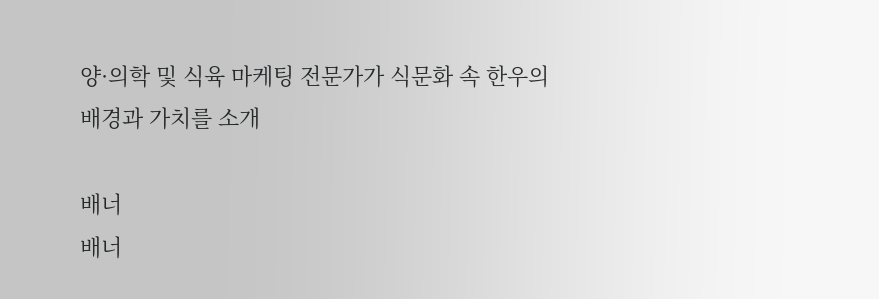양·의학 및 식육 마케팅 전문가가 식문화 속 한우의 배경과 가치를 소개

배너
배너